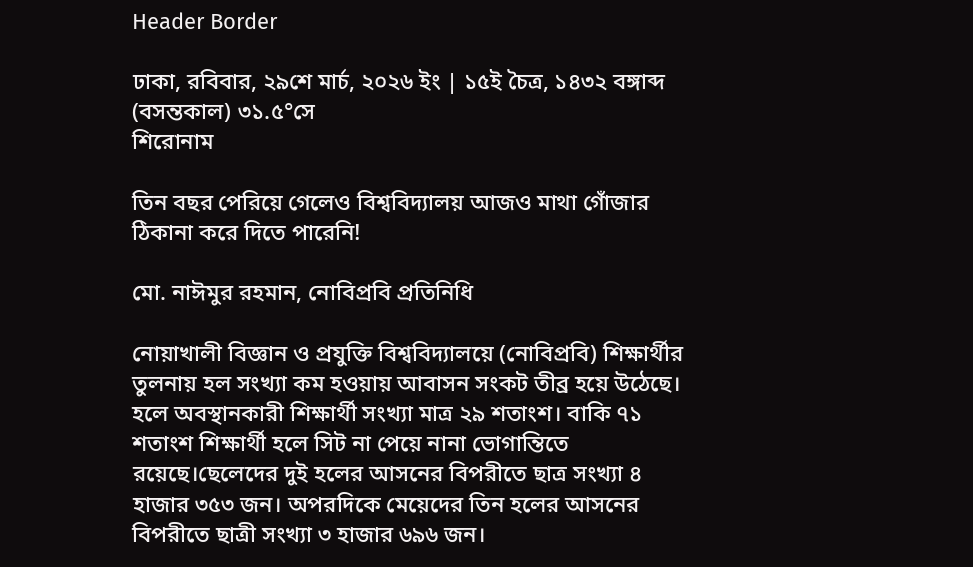Header Border

ঢাকা, রবিবার, ২৯শে মার্চ, ২০২৬ ইং | ১৫ই চৈত্র, ১৪৩২ বঙ্গাব্দ (বসন্তকাল) ৩১.৫°সে
শিরোনাম

তিন বছর পেরিয়ে গেলেও বিশ্ববিদ্যালয় আজও মাথা গোঁজার ঠিকানা করে দিতে পারেনি!

মো. নাঈমুর রহমান, নোবিপ্রবি প্রতিনিধি

নোয়াখালী বিজ্ঞান ও প্রযুক্তি বিশ্ববিদ্যালয়ে (নোবিপ্রবি) শিক্ষার্থীর তুলনায় হল সংখ্যা কম হওয়ায় আবাসন সংকট তীব্র হয়ে উঠেছে। হলে অবস্থানকারী শিক্ষার্থী সংখ্যা মাত্র ২৯ শতাংশ। বাকি ৭১ শতাংশ শিক্ষার্থী হলে সিট না পেয়ে নানা ভোগান্তিতে রয়েছে।ছেলেদের দুই হলের আসনের বিপরীতে ছাত্র সংখ্যা ৪ হাজার ৩৫৩ জন। অপরদিকে মেয়েদের তিন হলের আসনের বিপরীতে ছাত্রী সংখ্যা ৩ হাজার ৬৯৬ জন।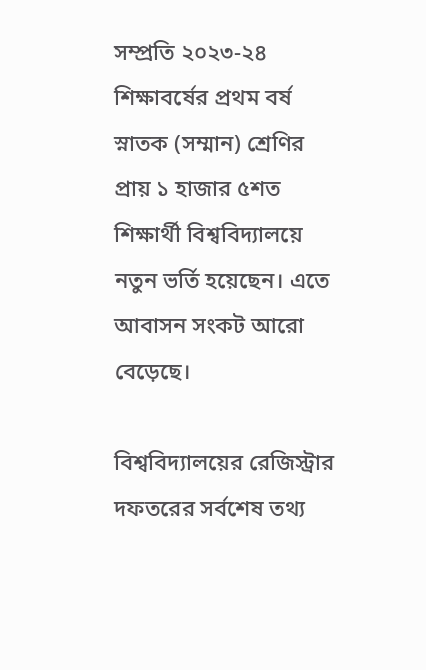সম্প্রতি ২০২৩-২৪ শিক্ষাবর্ষের প্রথম বর্ষ স্নাতক (সম্মান) শ্রেণির প্রায় ১ হাজার ৫শত শিক্ষার্থী বিশ্ববিদ্যালয়ে নতুন ভর্তি হয়েছেন। এতে আবাসন সংকট আরো বেড়েছে।

বিশ্ববিদ্যালয়ের রেজিস্ট্রার দফতরের সর্বশেষ তথ্য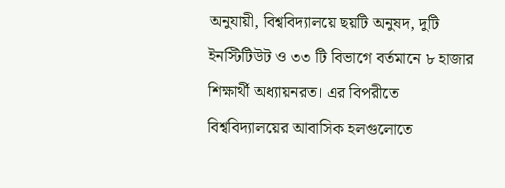অনুযায়ী, বিশ্ববিদ্যালয়ে ছয়টি অনুষদ, দুটি ইনস্টিটিউট ও ৩৩ টি বিভাগে বর্তমানে ৮ হাজার শিক্ষার্থী অধ্যায়নরত। এর বিপরীতে বিশ্ববিদ্যালয়ের আবাসিক হলগুলোতে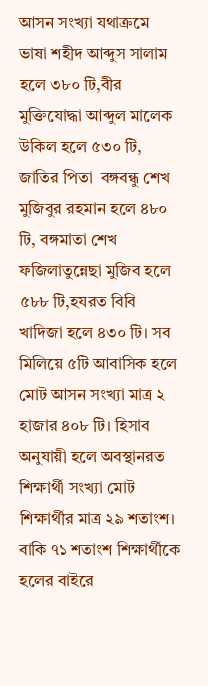আসন সংখ্যা যথাক্রমে ভাষা শহীদ আব্দুস সালাম হলে ৩৮০ টি,বীর মুক্তিযোদ্ধা আব্দুল মালেক উকিল হলে ৫৩০ টি, জাতির পিতা  বঙ্গবন্ধু শেখ মুজিবুর রহমান হলে ৪৮০ টি, বঙ্গমাতা শেখ ফজিলাতুন্নেছা মুজিব হলে ৫৮৮ টি,হযরত বিবি খাদিজা হলে ৪৩০ টি। সব মিলিয়ে ৫টি আবাসিক হলে মোট আসন সংখ্যা মাত্র ২ হাজার ৪০৮ টি। হিসাব অনুযায়ী হলে অবস্থানরত শিক্ষার্থী সংখ্যা মোট শিক্ষার্থীর মাত্র ২৯ শতাংশ। বাকি ৭১ শতাংশ শিক্ষার্থীকে হলের বাইরে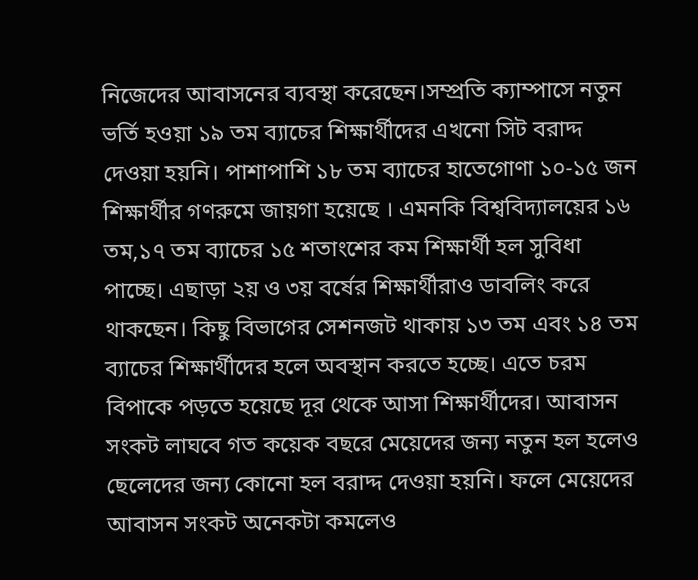নিজেদের আবাসনের ব্যবস্থা করেছেন।সম্প্রতি ক্যাম্পাসে নতুন ভর্তি হওয়া ১৯ তম ব্যাচের শিক্ষার্থীদের এখনো সিট বরাদ্দ দেওয়া হয়নি। পাশাপাশি ১৮ তম ব্যাচের হাতেগোণা ১০-১৫ জন  শিক্ষার্থীর গণরুমে জায়গা হয়েছে । এমনকি বিশ্ববিদ্যালয়ের ১৬ তম,১৭ তম ব্যাচের ১৫ শতাংশের কম শিক্ষার্থী হল সুবিধা পাচ্ছে। এছাড়া ২য় ও ৩য় বর্ষের শিক্ষার্থীরাও ডাবলিং করে থাকছেন। কিছু বিভাগের সেশনজট থাকায় ১৩ তম এবং ১৪ তম ব্যাচের শিক্ষার্থীদের হলে অবস্থান করতে হচ্ছে। এতে চরম বিপাকে পড়তে হয়েছে দূর থেকে আসা শিক্ষার্থীদের। আবাসন সংকট লাঘবে গত কয়েক বছরে মেয়েদের জন্য নতুন হল হলেও ছেলেদের জন্য কোনো হল বরাদ্দ দেওয়া হয়নি। ফলে মেয়েদের আবাসন সংকট অনেকটা কমলেও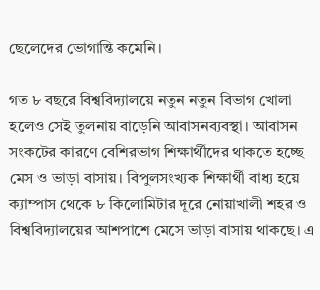ছেলেদের ভোগান্তি কমেনি।

গত ৮ বছরে বিশ্ববিদ্যালয়ে নতুন নতুন বিভাগ খোলা হলেও সেই তুলনায় বাড়েনি আবাসনব্যবস্থা। আবাসন সংকটের কারণে বেশিরভাগ শিক্ষার্থীদের থাকতে হচ্ছে মেস ও ভাড়া বাসায়। বিপুলসংখ্যক শিক্ষার্থী বাধ্য হয়ে ক্যাম্পাস থেকে ৮ কিলোমিটার দূরে নোয়াখালী শহর ও বিশ্ববিদ্যালয়ের আশপাশে মেসে ভাড়া বাসায় থাকছে। এ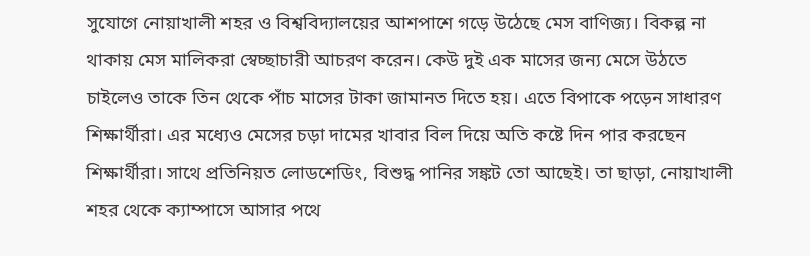সুযোগে নোয়াখালী শহর ও বিশ্ববিদ্যালয়ের আশপাশে গড়ে উঠেছে মেস বাণিজ্য। বিকল্প না থাকায় মেস মালিকরা স্বেচ্ছাচারী আচরণ করেন। কেউ দুই এক মাসের জন্য মেসে উঠতে চাইলেও তাকে তিন থেকে পাঁচ মাসের টাকা জামানত দিতে হয়। এতে বিপাকে পড়েন সাধারণ শিক্ষার্থীরা। এর মধ্যেও মেসের চড়া দামের খাবার বিল দিয়ে অতি কষ্টে দিন পার করছেন শিক্ষার্থীরা। সাথে প্রতিনিয়ত লোডশেডিং, বিশুদ্ধ পানির সঙ্কট তো আছেই। তা ছাড়া, নোয়াখালী শহর থেকে ক্যাম্পাসে আসার পথে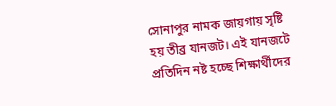সোনাপুর নামক জায়গায় সৃষ্টি হয় তীব্র যানজট। এই যানজটে প্রতিদিন নষ্ট হচ্ছে শিক্ষার্থীদের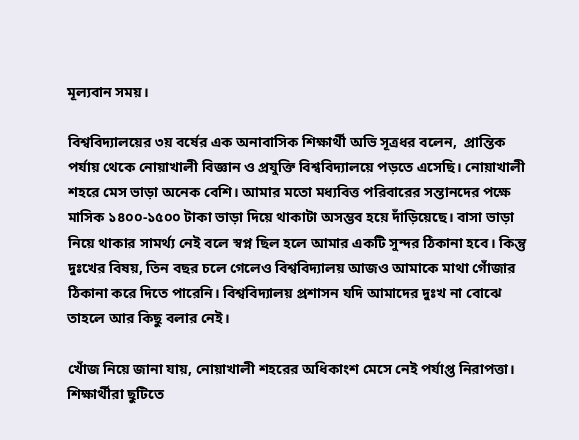মূল্যবান সময়।

বিশ্ববিদ্যালয়ের ৩য় বর্ষের এক অনাবাসিক শিক্ষার্থী অভি সূত্রধর বলেন,  প্রান্তিক পর্যায় থেকে নোয়াখালী বিজ্ঞান ও প্রযুক্তি বিশ্ববিদ্যালয়ে পড়তে এসেছি। নোয়াখালী শহরে মেস ভাড়া অনেক বেশি। আমার মতো মধ্যবিত্ত পরিবারের সন্তানদের পক্ষে মাসিক ১৪০০-১৫০০ টাকা ভাড়া দিয়ে থাকাটা অসম্ভব হয়ে দাঁড়িয়েছে। বাসা ভাড়া নিয়ে থাকার সামর্থ্য নেই বলে স্বপ্ন ছিল হলে আমার একটি সুন্দর ঠিকানা হবে। কিন্তু দুঃখের বিষয়, তিন বছর চলে গেলেও বিশ্ববিদ্যালয় আজও আমাকে মাথা গোঁজার ঠিকানা করে দিতে পারেনি। বিশ্ববিদ্যালয় প্রশাসন যদি আমাদের দুঃখ না বোঝে তাহলে আর কিছু বলার নেই।

খোঁজ নিয়ে জানা যায়, নোয়াখালী শহরের অধিকাংশ মেসে নেই পর্যাপ্ত নিরাপত্তা। শিক্ষার্থীরা ছুটিতে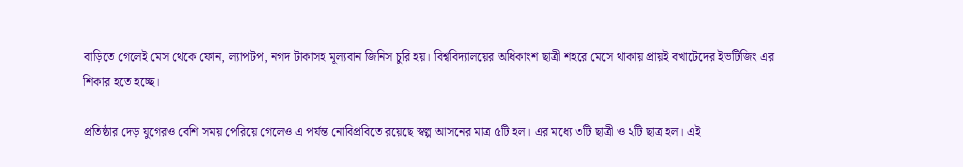বাড়িতে গেলেই মেস থেকে ফোন, ল্যাপটপ, নগদ টাকাসহ মূল্যবান জিনিস চুরি হয়। বিশ্ববিদ্যালয়ের অধিকাংশ ছাত্রী শহরে মেসে থাকায় প্রায়ই বখাটেদের ইভটিজিং এর শিকার হতে হচ্ছে।

প্রতিষ্ঠার দেড় যুগেরও বেশি সময় পেরিয়ে গেলেও এ পর্যন্ত নোবিপ্রবিতে রয়েছে স্বল্প আসনের মাত্র ৫টি হল। এর মধ্যে ৩টি ছাত্রী ও ২টি ছাত্র হল। এই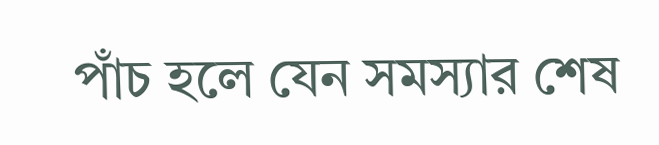পাঁচ হলে যেন সমস্যার শেষ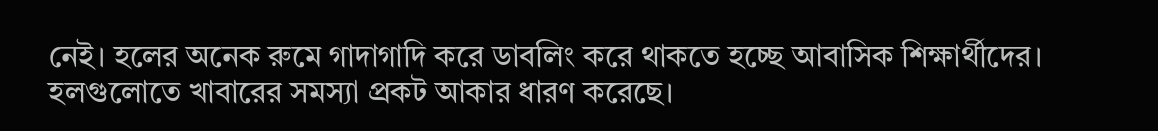নেই। হলের অনেক রুমে গাদাগাদি করে ডাবলিং করে থাকতে হচ্ছে আবাসিক শিক্ষার্থীদের। হলগুলোতে খাবারের সমস্যা প্রকট আকার ধারণ করেছে।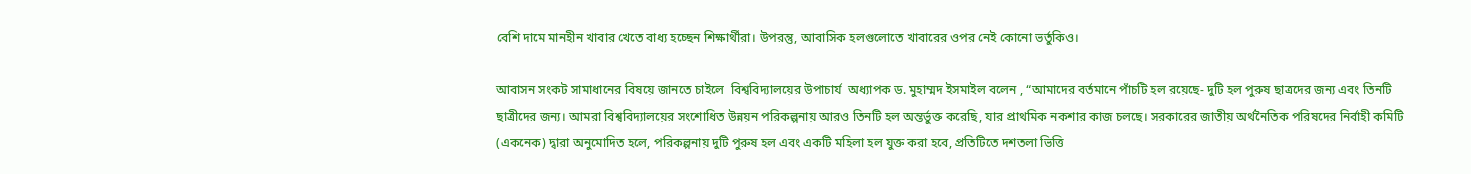বেশি দামে মানহীন খাবার খেতে বাধ্য হচ্ছেন শিক্ষার্থীরা। উপরন্তু, আবাসিক হলগুলোতে খাবারের ওপর নেই কোনো ভর্তুকিও।

আবাসন সংকট সামাধানের বিষয়ে জানতে চাইলে  বিশ্ববিদ্যালয়ের উপাচার্য  অধ্যাপক ড. মুহাম্মদ ইসমাইল বলেন , “আমাদের বর্তমানে পাঁচটি হল রয়েছে- দুটি হল পুরুষ ছাত্রদের জন্য এবং তিনটি ছাত্রীদের জন্য। আমরা বিশ্ববিদ্যালয়ের সংশোধিত উন্নয়ন পরিকল্পনায় আরও তিনটি হল অন্তর্ভুক্ত করেছি, যার প্রাথমিক নকশার কাজ চলছে। সরকারের জাতীয় অর্থনৈতিক পরিষদের নির্বাহী কমিটি (একনেক) দ্বারা অনুমোদিত হলে, পরিকল্পনায় দুটি পুরুষ হল এবং একটি মহিলা হল যুক্ত করা হবে, প্রতিটিতে দশতলা ভিত্তি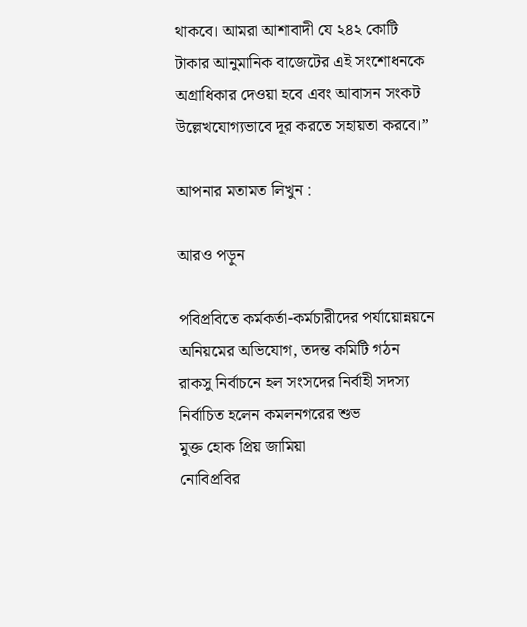থাকবে। আমরা আশাবাদী যে ২৪২ কোটি টাকার আনুমানিক বাজেটের এই সংশোধনকে অগ্রাধিকার দেওয়া হবে এবং আবাসন সংকট উল্লেখযোগ্যভাবে দূর করতে সহায়তা করবে।”

আপনার মতামত লিখুন :

আরও পড়ুন

পবিপ্রবিতে কর্মকর্তা-কর্মচারীদের পর্যায়োন্নয়নে অনিয়মের অভিযোগ, তদন্ত কমিটি গঠন
রাকসু নির্বাচনে হল সংসদের নির্বাহী সদস্য নির্বাচিত হলেন কমলনগরের শুভ
মুক্ত হোক প্রিয় জামিয়া
নোবিপ্রবির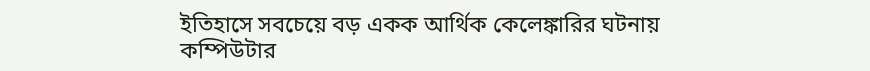ইতিহাসে সবচেয়ে বড় একক আর্থিক কেলেঙ্কারির ঘটনায় কম্পিউটার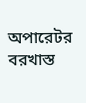অপারেটর বরখাস্ত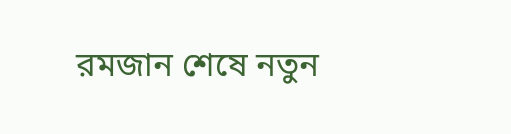রমজান শেষে নতুন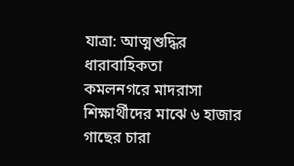যাত্রা: আত্মশুদ্ধির ধারাবাহিকতা
কমলনগরে মাদরাসা শিক্ষার্থীদের মাঝে ৬ হাজার গাছের চারা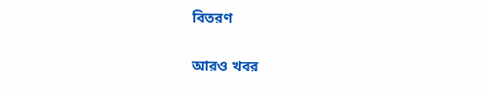বিতরণ

আরও খবর